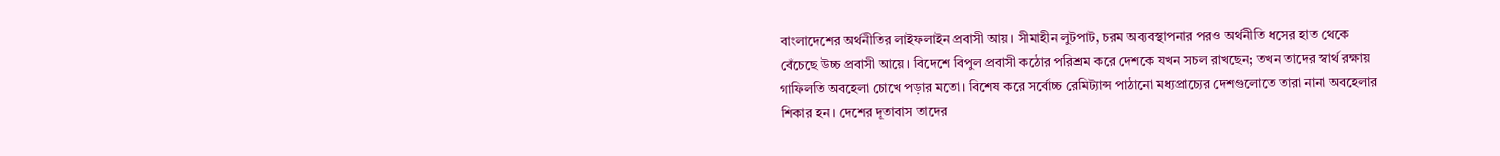বাংলাদেশের অর্থনীতির লাইফলাইন প্রবাসী আয়। সীমাহীন লুটপাট, চরম অব্যবস্থাপনার পরও অর্থনীতি ধসের হাত থেকে বেঁচেছে উচ্চ প্রবাসী আয়ে। বিদেশে বিপুল প্রবাসী কঠোর পরিশ্রম করে দেশকে যখন সচল রাখছেন; তখন তাদের স্বার্থ রক্ষায় গাফিলতি অবহেলা চোখে পড়ার মতো। বিশেষ করে সর্বোচ্চ রেমিট্যান্স পাঠানো মধ্যপ্রাচ্যের দেশগুলোতে তারা নানা অবহেলার শিকার হন। দেশের দূতাবাস তাদের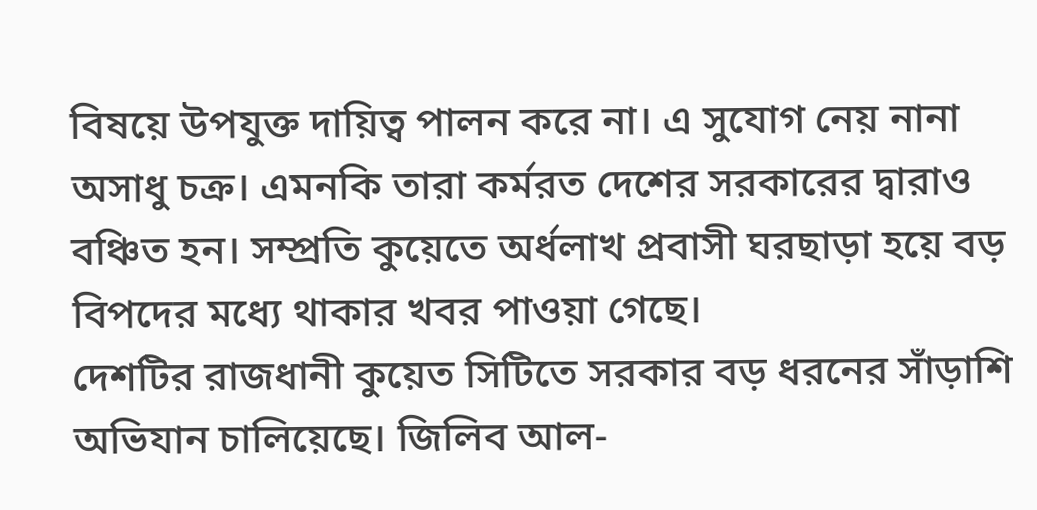বিষয়ে উপযুক্ত দায়িত্ব পালন করে না। এ সুযোগ নেয় নানা অসাধু চক্র। এমনকি তারা কর্মরত দেশের সরকারের দ্বারাও বঞ্চিত হন। সম্প্রতি কুয়েতে অর্ধলাখ প্রবাসী ঘরছাড়া হয়ে বড় বিপদের মধ্যে থাকার খবর পাওয়া গেছে।
দেশটির রাজধানী কুয়েত সিটিতে সরকার বড় ধরনের সাঁড়াশি অভিযান চালিয়েছে। জিলিব আল-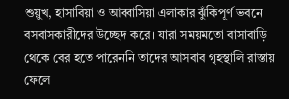শুয়ুখ, হাসাবিয়া ও আব্বাসিয়া এলাকার ঝুঁকিপূর্ণ ভবনে বসবাসকারীদের উচ্ছেদ করে। যারা সময়মতো বাসাবাড়ি থেকে বের হতে পারেননি তাদের আসবাব গৃহস্থালি রাস্তায় ফেলে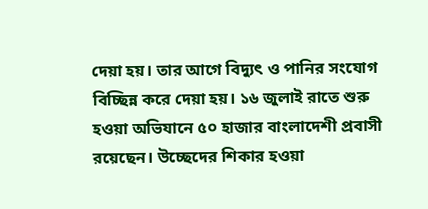দেয়া হয়। তার আগে বিদ্যুৎ ও পানির সংযোগ বিচ্ছিন্ন করে দেয়া হয়। ১৬ জুলাই রাতে শুরু হওয়া অভিযানে ৫০ হাজার বাংলাদেশী প্রবাসী রয়েছেন। উচ্ছেদের শিকার হওয়া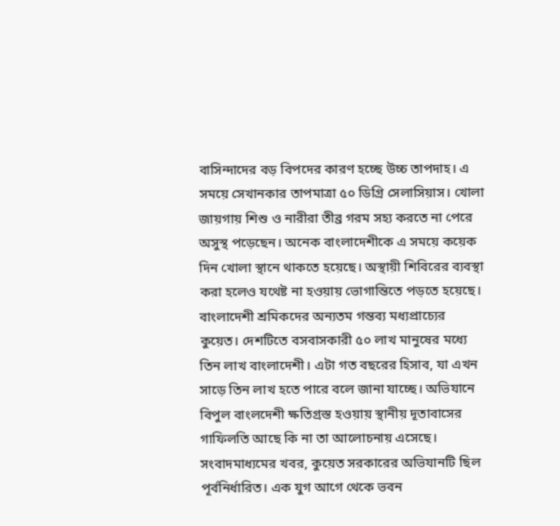বাসিন্দাদের বড় বিপদের কারণ হচ্ছে উচ্চ তাপদাহ। এ সময়ে সেখানকার তাপমাত্রা ৫০ ডিগ্রি সেলাসিয়াস। খোলা জায়গায় শিশু ও নারীরা তীব্র গরম সহ্য করতে না পেরে অসুস্থ পড়েছেন। অনেক বাংলাদেশীকে এ সময়ে কয়েক দিন খোলা স্থানে থাকতে হয়েছে। অস্থায়ী শিবিরের ব্যবস্থা করা হলেও যথেষ্ট না হওয়ায় ভোগান্তিতে পড়তে হয়েছে।
বাংলাদেশী শ্রমিকদের অন্যতম গন্তব্য মধ্যপ্রাচ্যের কুয়েত। দেশটিতে বসবাসকারী ৫০ লাখ মানুষের মধ্যে তিন লাখ বাংলাদেশী। এটা গত বছরের হিসাব, যা এখন সাড়ে তিন লাখ হতে পারে বলে জানা যাচ্ছে। অভিযানে বিপুল বাংলদেশী ক্ষতিগ্রস্ত হওয়ায় স্থানীয় দূতাবাসের গাফিলতি আছে কি না তা আলোচনায় এসেছে। সংবাদমাধ্যমের খবর, কুয়েত সরকারের অভিযানটি ছিল পূর্বনির্ধারিত। এক যুগ আগে থেকে ভবন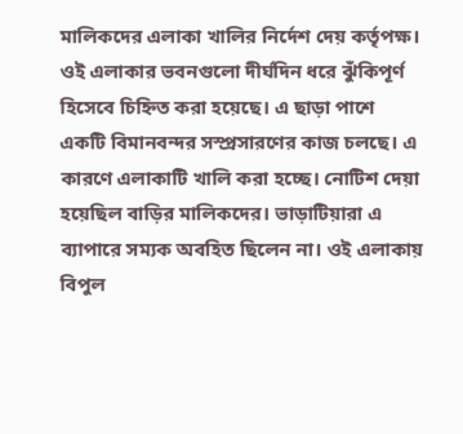মালিকদের এলাকা খালির নির্দেশ দেয় কর্তৃপক্ষ। ওই এলাকার ভবনগুলো দীর্ঘদিন ধরে ঝুঁকিপূর্ণ হিসেবে চিহ্নিত করা হয়েছে। এ ছাড়া পাশে একটি বিমানবন্দর সস্প্রসারণের কাজ চলছে। এ কারণে এলাকাটি খালি করা হচ্ছে। নোটিশ দেয়া হয়েছিল বাড়ির মালিকদের। ভাড়াটিয়ারা এ ব্যাপারে সম্যক অবহিত ছিলেন না। ওই এলাকায় বিপুল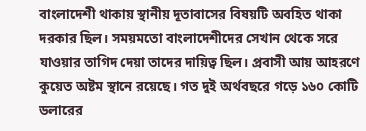বাংলাদেশী থাকায় স্থানীয় দূতাবাসের বিষয়টি অবহিত থাকা দরকার ছিল। সময়মতো বাংলাদেশীদের সেখান থেকে সরে যাওয়ার তাগিদ দেয়া তাদের দায়িত্ব ছিল। প্রবাসী আয় আহরণে কুয়েত অষ্টম স্থানে রয়েছে। গত দুই অর্থবছরে গড়ে ১৬০ কোটি ডলারের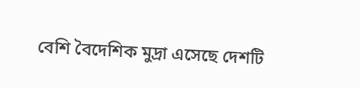বেশি বৈদেশিক মুদ্রা এসেছে দেশটি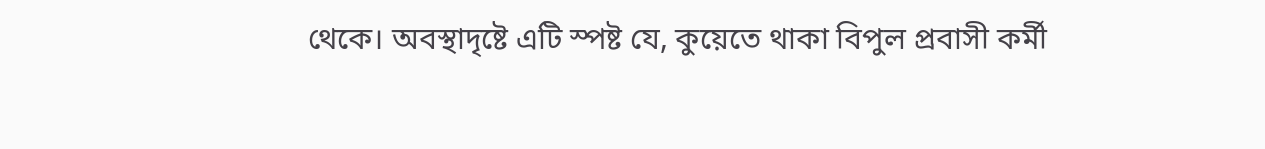থেকে। অবস্থাদৃষ্টে এটি স্পষ্ট যে, কুয়েতে থাকা বিপুল প্রবাসী কর্মী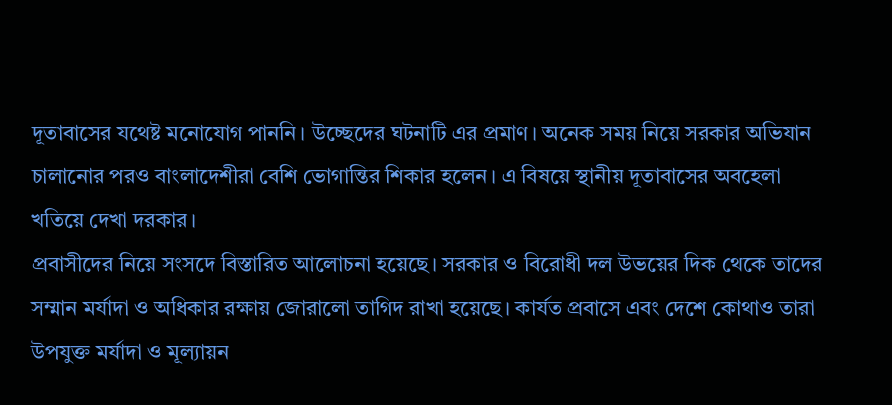দূতাবাসের যথেষ্ট মনোযোগ পাননি। উচ্ছেদের ঘটনাটি এর প্রমাণ। অনেক সময় নিয়ে সরকার অভিযান চালানোর পরও বাংলাদেশীরা বেশি ভোগান্তির শিকার হলেন। এ বিষয়ে স্থানীয় দূতাবাসের অবহেলা খতিয়ে দেখা দরকার।
প্রবাসীদের নিয়ে সংসদে বিস্তারিত আলোচনা হয়েছে। সরকার ও বিরোধী দল উভয়ের দিক থেকে তাদের সম্মান মর্যাদা ও অধিকার রক্ষায় জোরালো তাগিদ রাখা হয়েছে। কার্যত প্রবাসে এবং দেশে কোথাও তারা উপযুক্ত মর্যাদা ও মূল্যায়ন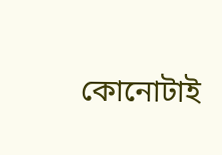কোনোটাই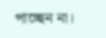পাচ্ছেন না।